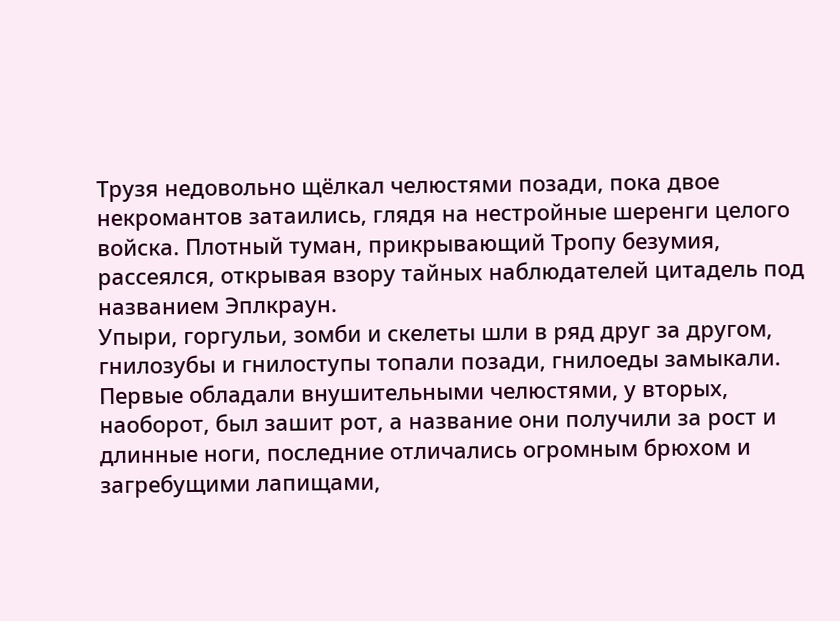Трузя недовольно щёлкал челюстями позади, пока двое некромантов затаились, глядя на нестройные шеренги целого войска. Плотный туман, прикрывающий Тропу безумия, рассеялся, открывая взору тайных наблюдателей цитадель под названием Эплкраун.
Упыри, горгульи, зомби и скелеты шли в ряд друг за другом, гнилозубы и гнилоступы топали позади, гнилоеды замыкали. Первые обладали внушительными челюстями, у вторых, наоборот, был зашит рот, а название они получили за рост и длинные ноги, последние отличались огромным брюхом и загребущими лапищами,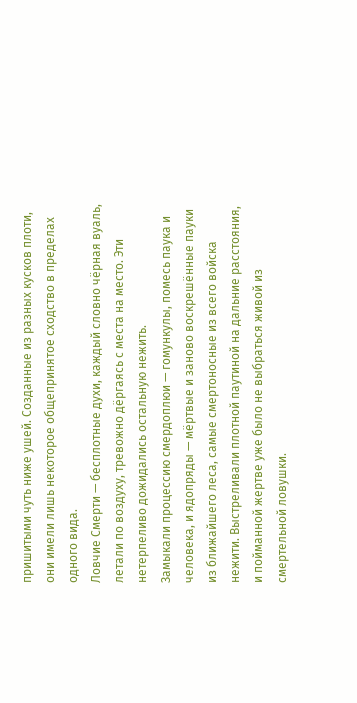пришитыми чуть ниже ушей. Созданные из разных кусков плоти, они имели лишь некоторое общепринятое сходство в пределах одного вида.
Ловчие Смерти — бесплотные духи, каждый словно чёрная вуаль, летали по воздуху, тревожно дёргаясь с места на место. Эти нетерпеливо дожидались остальную нежить.
Замыкали процессию смердоплюи — гомункулы, помесь паука и человека, и ядопряды — мёртвые и заново воскрешённые пауки из ближайшего леса, самые смертоносные из всего войска нежити. Выстреливали плотной паутиной на дальние расстояния, и пойманной жертве уже было не выбраться живой из смертельной ловушки.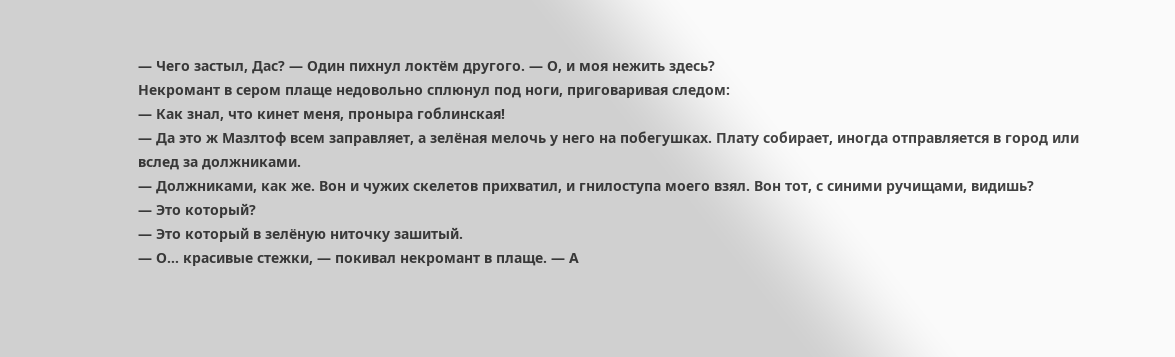— Чего застыл, Дас? — Один пихнул локтём другого. — О, и моя нежить здесь?
Некромант в сером плаще недовольно сплюнул под ноги, приговаривая следом:
— Как знал, что кинет меня, проныра гоблинская!
— Да это ж Мазлтоф всем заправляет, а зелёная мелочь у него на побегушках. Плату собирает, иногда отправляется в город или вслед за должниками.
— Должниками, как же. Вон и чужих скелетов прихватил, и гнилоступа моего взял. Вон тот, с синими ручищами, видишь?
— Это который?
— Это который в зелёную ниточку зашитый.
— О… красивые стежки, — покивал некромант в плаще. — А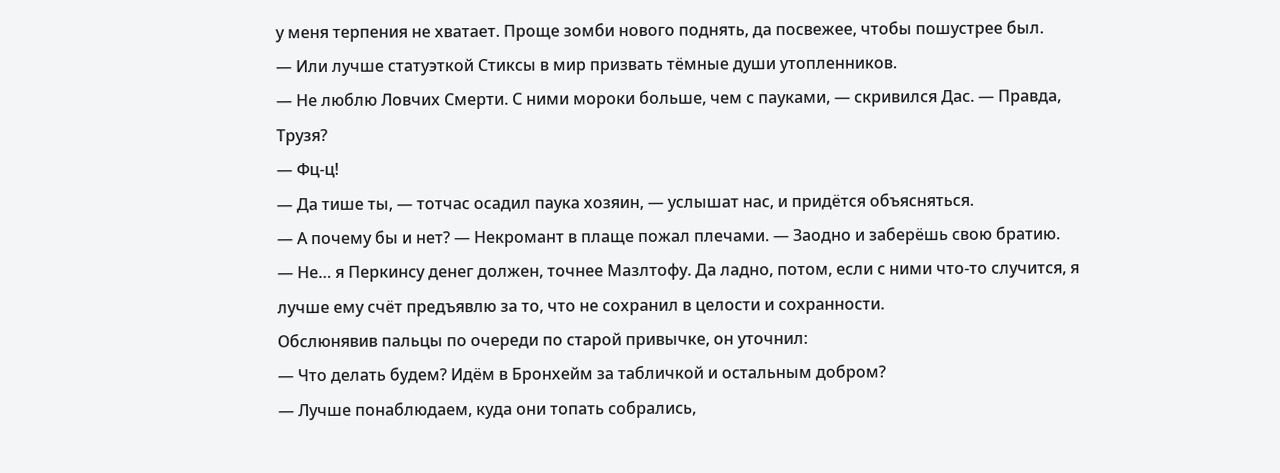у меня терпения не хватает. Проще зомби нового поднять, да посвежее, чтобы пошустрее был.
— Или лучше статуэткой Стиксы в мир призвать тёмные души утопленников.
— Не люблю Ловчих Смерти. С ними мороки больше, чем с пауками, — скривился Дас. — Правда, Трузя?
— Фц-ц!
— Да тише ты, — тотчас осадил паука хозяин, — услышат нас, и придётся объясняться.
— А почему бы и нет? — Некромант в плаще пожал плечами. — Заодно и заберёшь свою братию.
— Не… я Перкинсу денег должен, точнее Мазлтофу. Да ладно, потом, если с ними что-то случится, я лучше ему счёт предъявлю за то, что не сохранил в целости и сохранности.
Обслюнявив пальцы по очереди по старой привычке, он уточнил:
— Что делать будем? Идём в Бронхейм за табличкой и остальным добром?
— Лучше понаблюдаем, куда они топать собрались,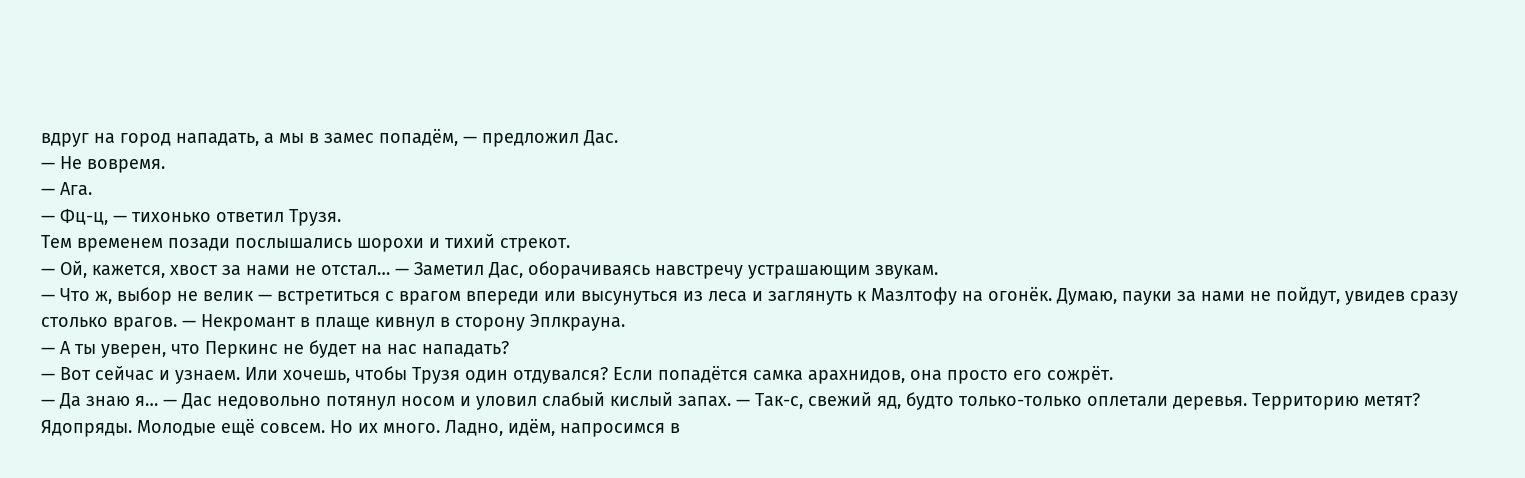вдруг на город нападать, а мы в замес попадём, — предложил Дас.
— Не вовремя.
— Ага.
— Фц-ц, — тихонько ответил Трузя.
Тем временем позади послышались шорохи и тихий стрекот.
— Ой, кажется, хвост за нами не отстал… — Заметил Дас, оборачиваясь навстречу устрашающим звукам.
— Что ж, выбор не велик — встретиться с врагом впереди или высунуться из леса и заглянуть к Мазлтофу на огонёк. Думаю, пауки за нами не пойдут, увидев сразу столько врагов. — Некромант в плаще кивнул в сторону Эплкрауна.
— А ты уверен, что Перкинс не будет на нас нападать?
— Вот сейчас и узнаем. Или хочешь, чтобы Трузя один отдувался? Если попадётся самка арахнидов, она просто его сожрёт.
— Да знаю я… — Дас недовольно потянул носом и уловил слабый кислый запах. — Так-с, свежий яд, будто только-только оплетали деревья. Территорию метят? Ядопряды. Молодые ещё совсем. Но их много. Ладно, идём, напросимся в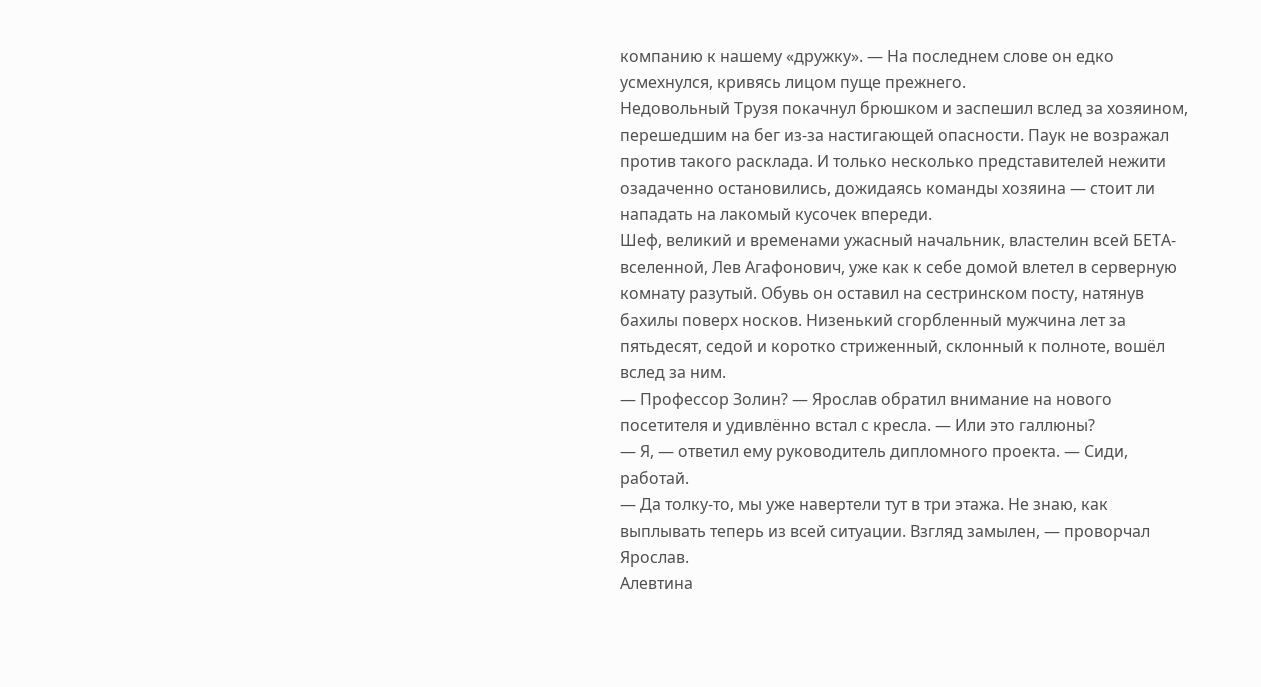компанию к нашему «дружку». — На последнем слове он едко усмехнулся, кривясь лицом пуще прежнего.
Недовольный Трузя покачнул брюшком и заспешил вслед за хозяином, перешедшим на бег из-за настигающей опасности. Паук не возражал против такого расклада. И только несколько представителей нежити озадаченно остановились, дожидаясь команды хозяина — стоит ли нападать на лакомый кусочек впереди.
Шеф, великий и временами ужасный начальник, властелин всей БЕТА-вселенной, Лев Агафонович, уже как к себе домой влетел в серверную комнату разутый. Обувь он оставил на сестринском посту, натянув бахилы поверх носков. Низенький сгорбленный мужчина лет за пятьдесят, седой и коротко стриженный, склонный к полноте, вошёл вслед за ним.
— Профессор Золин? — Ярослав обратил внимание на нового посетителя и удивлённо встал с кресла. — Или это галлюны?
— Я, — ответил ему руководитель дипломного проекта. — Сиди, работай.
— Да толку-то, мы уже навертели тут в три этажа. Не знаю, как выплывать теперь из всей ситуации. Взгляд замылен, — проворчал Ярослав.
Алевтина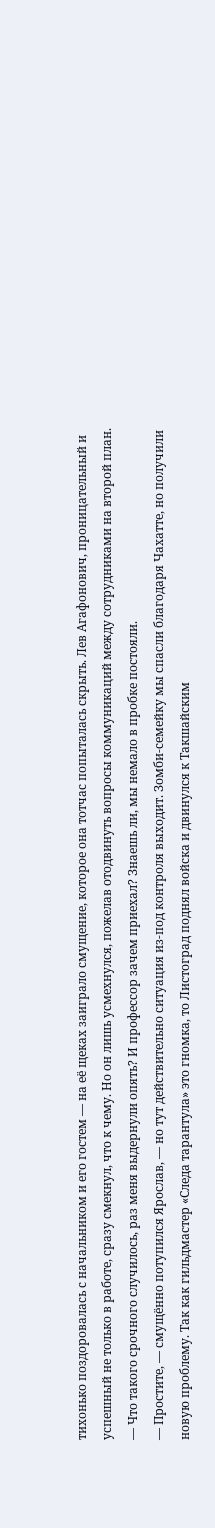тихонько поздоровалась с начальником и его гостем — на её щеках заиграло смущение, которое она тотчас попыталась скрыть. Лев Агафонович, проницательный и успешный не только в работе, сразу смекнул, что к чему. Но он лишь усмехнулся, пожелав отодвинуть вопросы коммуникаций между сотрудниками на второй план.
— Что такого срочного случилось, раз меня выдернули опять? И профессор зачем приехал? Знаешь ли, мы немало в пробке постояли.
— Простите, — смущённо потупился Ярослав, — но тут действительно ситуация из-под контроля выходит. Зомби-семейку мы спасли благодаря Чахатте, но получили новую проблему. Так как гильдмастер «Следа тарантула» это гномка, то Листоград поднял войска и двинулся к Такшайским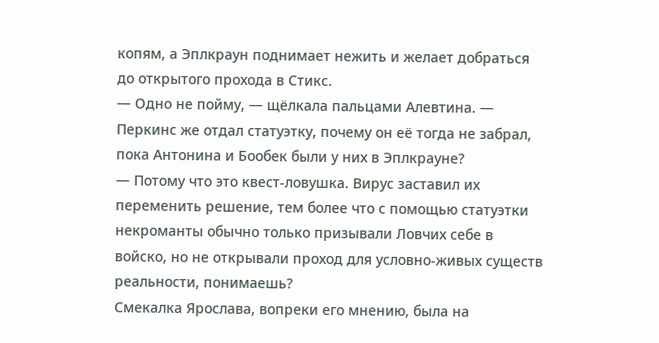копям, а Эплкраун поднимает нежить и желает добраться до открытого прохода в Стикс.
— Одно не пойму, — щёлкала пальцами Алевтина. — Перкинс же отдал статуэтку, почему он её тогда не забрал, пока Антонина и Бообек были у них в Эплкрауне?
— Потому что это квест-ловушка. Вирус заставил их переменить решение, тем более что с помощью статуэтки некроманты обычно только призывали Ловчих себе в войско, но не открывали проход для условно-живых существ реальности, понимаешь?
Смекалка Ярослава, вопреки его мнению, была на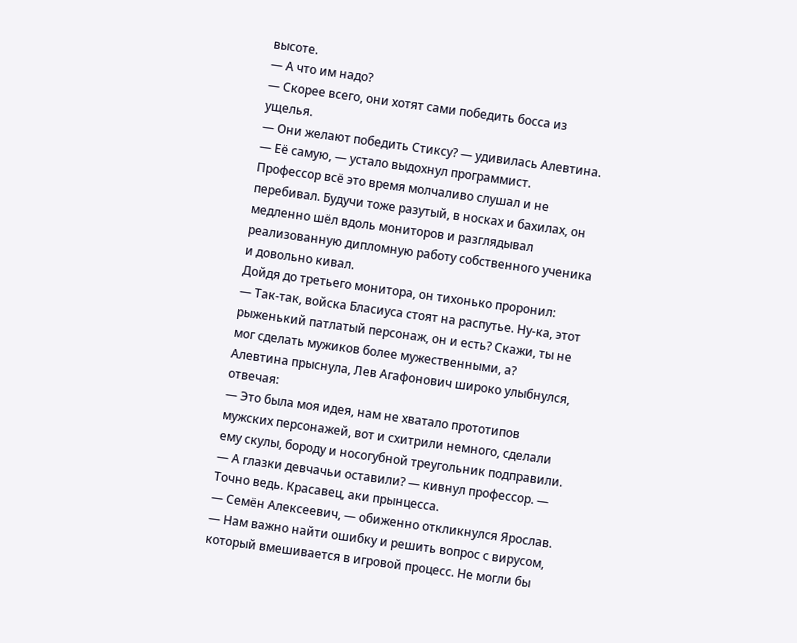высоте.
— А что им надо?
— Скорее всего, они хотят сами победить босса из ущелья.
— Они желают победить Стиксу? — удивилась Алевтина.
— Её самую, — устало выдохнул программист.
Профессор всё это время молчаливо слушал и не перебивал. Будучи тоже разутый, в носках и бахилах, он медленно шёл вдоль мониторов и разглядывал реализованную дипломную работу собственного ученика и довольно кивал.
Дойдя до третьего монитора, он тихонько проронил:
— Так-так, войска Бласиуса стоят на распутье. Ну-ка, этот рыженький патлатый персонаж, он и есть? Скажи, ты не мог сделать мужиков более мужественными, а?
Алевтина прыснула, Лев Агафонович широко улыбнулся, отвечая:
— Это была моя идея, нам не хватало прототипов мужских персонажей, вот и схитрили немного, сделали ему скулы, бороду и носогубной треугольник подправили.
— А глазки девчачьи оставили? — кивнул профессор. — Точно ведь. Красавец, аки прынцесса.
— Семён Алексеевич, — обиженно откликнулся Ярослав. — Нам важно найти ошибку и решить вопрос с вирусом, который вмешивается в игровой процесс. Не могли бы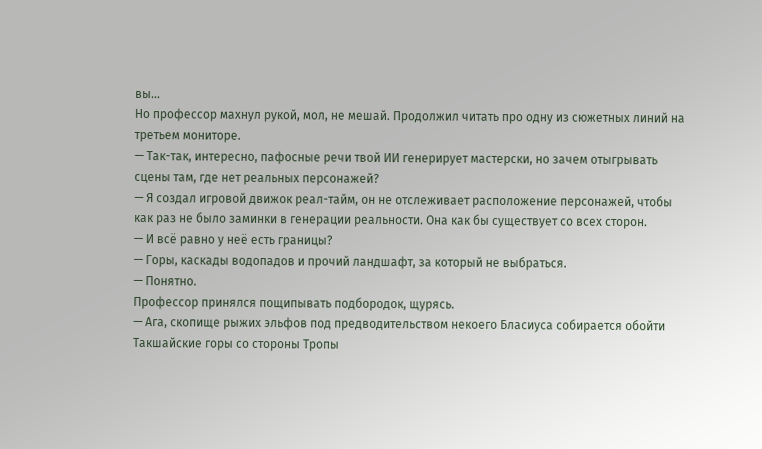вы…
Но профессор махнул рукой, мол, не мешай. Продолжил читать про одну из сюжетных линий на третьем мониторе.
— Так-так, интересно, пафосные речи твой ИИ генерирует мастерски, но зачем отыгрывать сцены там, где нет реальных персонажей?
— Я создал игровой движок реал-тайм, он не отслеживает расположение персонажей, чтобы как раз не было заминки в генерации реальности. Она как бы существует со всех сторон.
— И всё равно у неё есть границы?
— Горы, каскады водопадов и прочий ландшафт, за который не выбраться.
— Понятно.
Профессор принялся пощипывать подбородок, щурясь.
— Ага, скопище рыжих эльфов под предводительством некоего Бласиуса собирается обойти Такшайские горы со стороны Тропы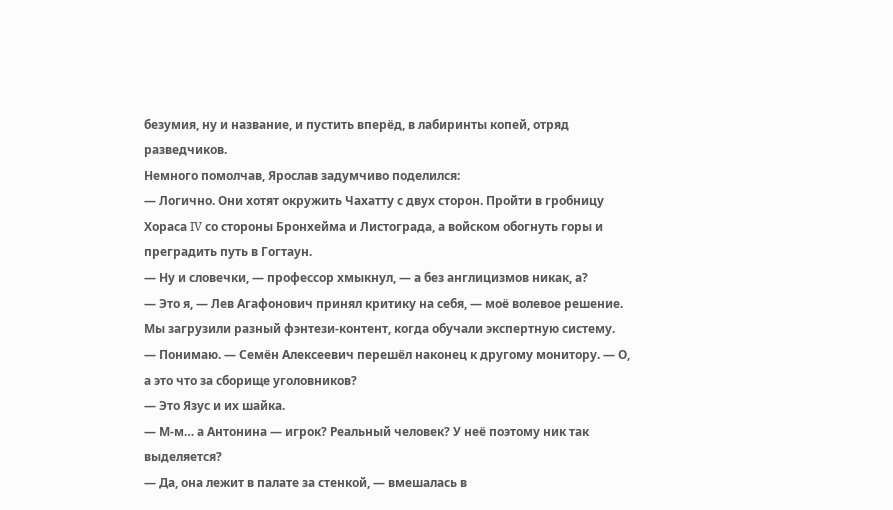безумия, ну и название, и пустить вперёд, в лабиринты копей, отряд разведчиков.
Немного помолчав, Ярослав задумчиво поделился:
— Логично. Они хотят окружить Чахатту с двух сторон. Пройти в гробницу Хораса IV со стороны Бронхейма и Листограда, а войском обогнуть горы и преградить путь в Гогтаун.
— Ну и словечки, — профессор хмыкнул, — а без англицизмов никак, а?
— Это я, — Лев Агафонович принял критику на себя, — моё волевое решение. Мы загрузили разный фэнтези-контент, когда обучали экспертную систему.
— Понимаю. — Семён Алексеевич перешёл наконец к другому монитору. — О, а это что за сборище уголовников?
— Это Язус и их шайка.
— М-м… а Антонина — игрок? Реальный человек? У неё поэтому ник так выделяется?
— Да, она лежит в палате за стенкой, — вмешалась в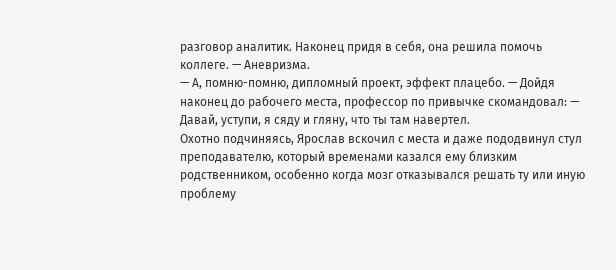разговор аналитик. Наконец придя в себя, она решила помочь коллеге. — Аневризма.
— А, помню-помню, дипломный проект, эффект плацебо. — Дойдя наконец до рабочего места, профессор по привычке скомандовал: — Давай, уступи, я сяду и гляну, что ты там навертел.
Охотно подчиняясь, Ярослав вскочил с места и даже пододвинул стул преподавателю, который временами казался ему близким родственником, особенно когда мозг отказывался решать ту или иную проблему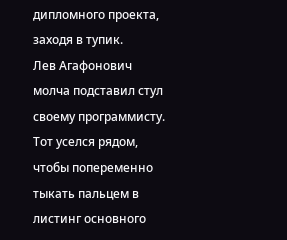дипломного проекта, заходя в тупик.
Лев Агафонович молча подставил стул своему программисту. Тот уселся рядом, чтобы попеременно тыкать пальцем в листинг основного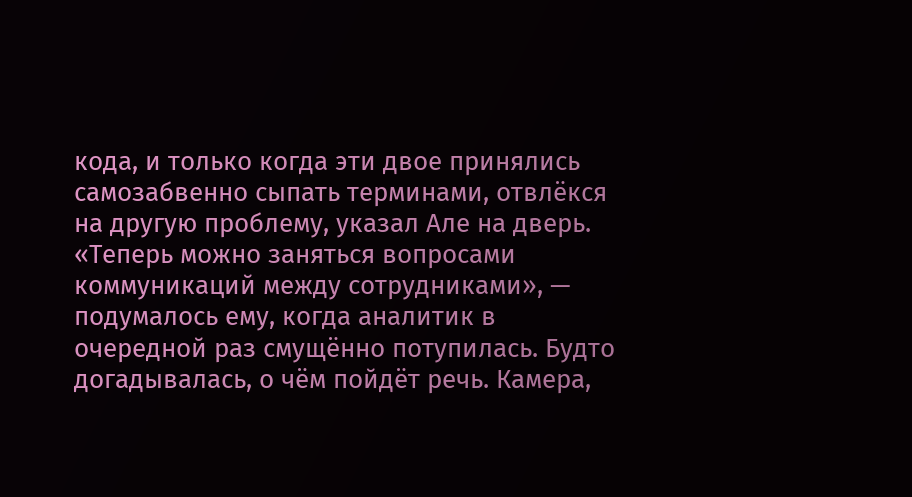кода, и только когда эти двое принялись самозабвенно сыпать терминами, отвлёкся на другую проблему, указал Але на дверь.
«Теперь можно заняться вопросами коммуникаций между сотрудниками», — подумалось ему, когда аналитик в очередной раз смущённо потупилась. Будто догадывалась, о чём пойдёт речь. Камера,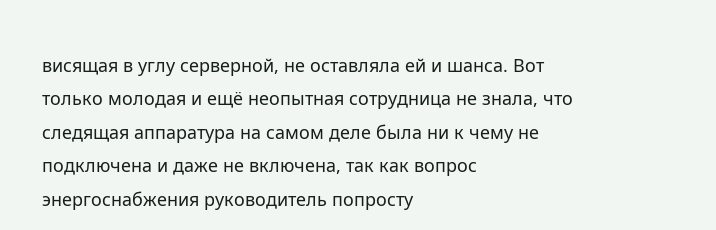висящая в углу серверной, не оставляла ей и шанса. Вот только молодая и ещё неопытная сотрудница не знала, что следящая аппаратура на самом деле была ни к чему не подключена и даже не включена, так как вопрос энергоснабжения руководитель попросту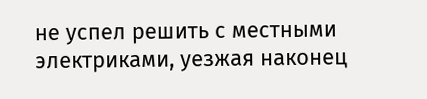не успел решить с местными электриками, уезжая наконец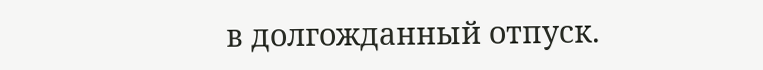в долгожданный отпуск.